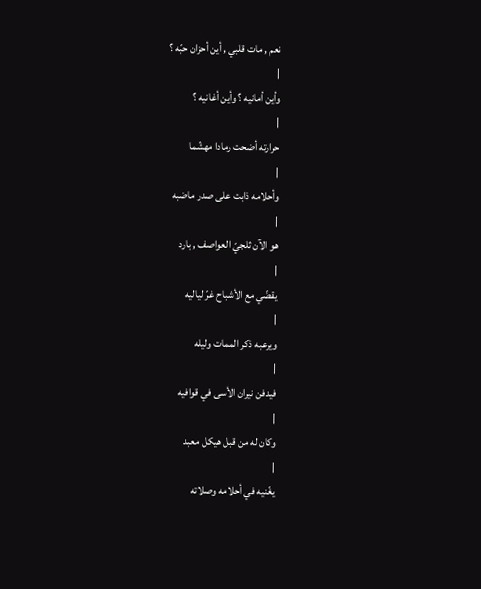نعم , مات قلبي , أين أحزان حبّه ؟
|
وأين أمانيه ؟ وأين أغانيه ؟
|
حرارته أضحت رمادا مهشّما
|
وأحلامه ذابت على صدر ماضبه
|
هو الآن ثلجيّ العواصف , بارد
|
يقضّي مع الأشباح غرّ لياليه
|
ويرعبه ذكر الممات وليله
|
فيدفن نيران الأسى في قوافيه
|
وكان له من قبل هيكل معبد
|
يغّنيه في أحلامه وصلاته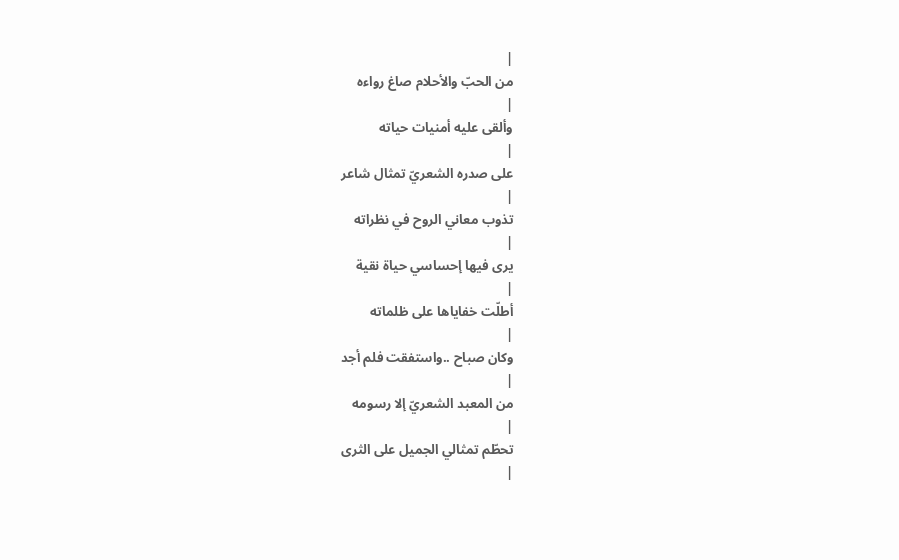|
من الحبّ والأحلام صاغ رواءه
|
وألقى عليه أمنيات حياته
|
على صدره الشعريّ تمثال شاعر
|
تذوب معاني الروح في نظراته
|
يرى فيها إحساسي حياة نقية
|
أطلّت خفاياها على ظلماته
|
وكان صباح ..واستفقت فلم أجد
|
من المعبد الشعريّ إلا رسومه
|
تحطّم تمثالي الجميل على الثرى
|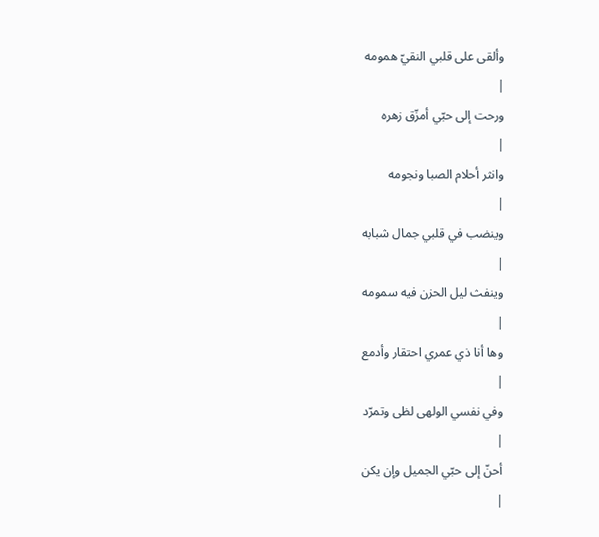وألقى على قلبي النقيّ همومه
|
ورحت إلى حبّي أمزّق زهره
|
وانثر أحلام الصبا ونجومه
|
وينضب في قلبي جمال شبابه
|
وينفث ليل الحزن فيه سمومه
|
وها أنا ذي عمري احتقار وأدمع
|
وفي نفسي الولهى لظى وتمرّد
|
أحنّ إلى حبّي الجميل وإن يكن
|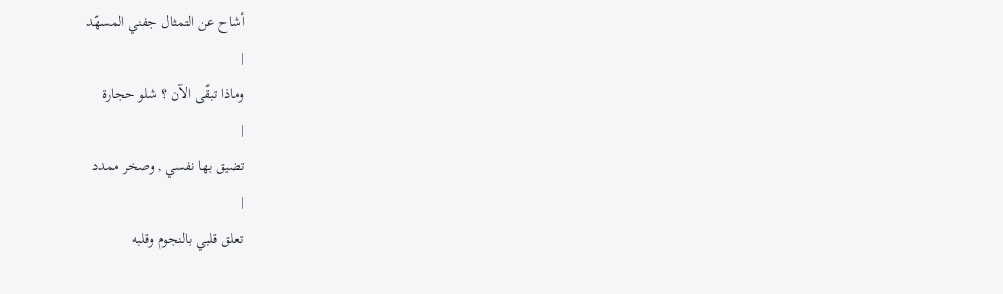أشاح عن التمثال جفني المسهّد
|
وماذا تبقّى الآن ؟ شلو حجارة
|
تضيق بها نفسي , وصخر ممدد
|
تعلق قلبي بالنجوم وقلبه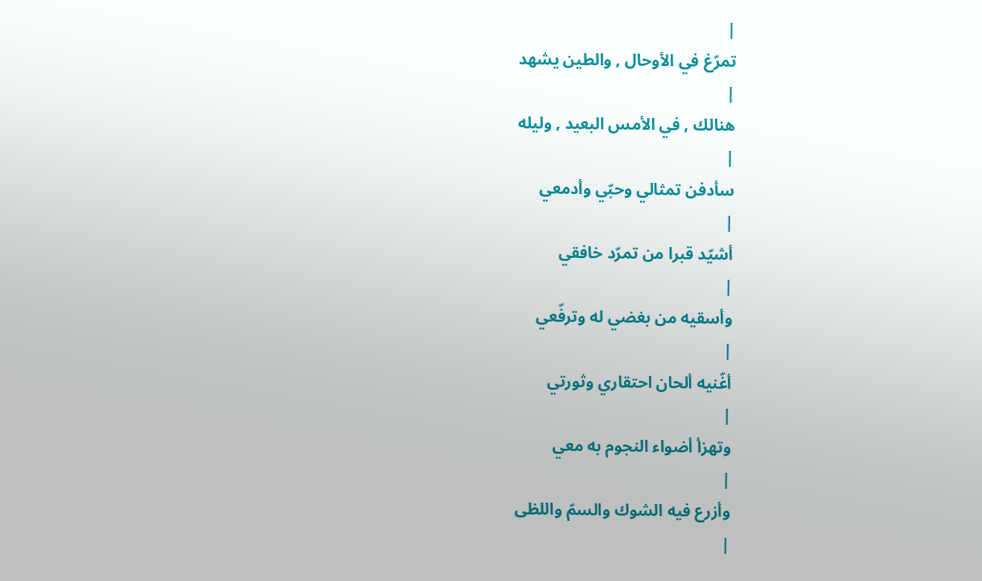|
تمرّغ في الأوحال , والطين يشهد
|
هنالك , في الأمس البعيد , وليله
|
سأدفن تمثالي وحبّي وأدمعي
|
أشيّد قبرا من تمرّد خافقي
|
وأسقيه من بغضي له وترفّعي
|
أغّنيه ألحان احتقاري وثورتي
|
وتهزأ أضواء النجوم به معي
|
وأزرع فيه الشوك والسمّ واللظى
|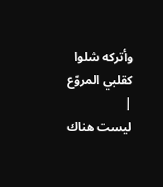وأتركه شلوا كقلبي المروّع
|
ليست هناك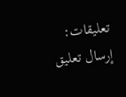تعليقات:
إرسال تعليق